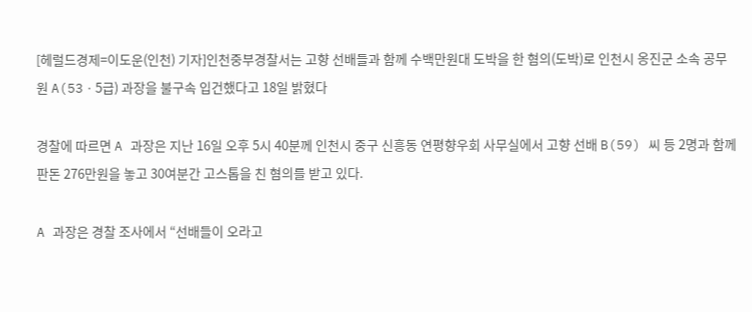[헤럴드경제=이도운(인천) 기자]인천중부경찰서는 고향 선배들과 함께 수백만원대 도박을 한 혐의(도박)로 인천시 옹진군 소속 공무원 A(53ㆍ5급) 과장을 불구속 입건했다고 18일 밝혔다

경찰에 따르면 A 과장은 지난 16일 오후 5시 40분께 인천시 중구 신흥동 연평향우회 사무실에서 고향 선배 B(59) 씨 등 2명과 함께 판돈 276만원을 놓고 30여분간 고스톱을 친 혐의를 받고 있다.

A 과장은 경찰 조사에서 “선배들이 오라고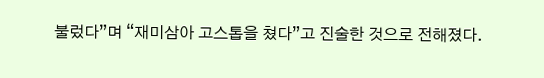불렀다”며 “재미삼아 고스톱을 쳤다”고 진술한 것으로 전해졌다.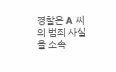경찰은 A 씨의 범죄 사실을 소속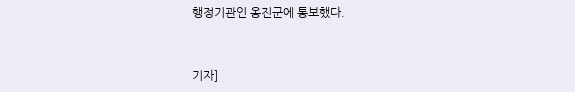행정기관인 옹진군에 통보했다.


기자]